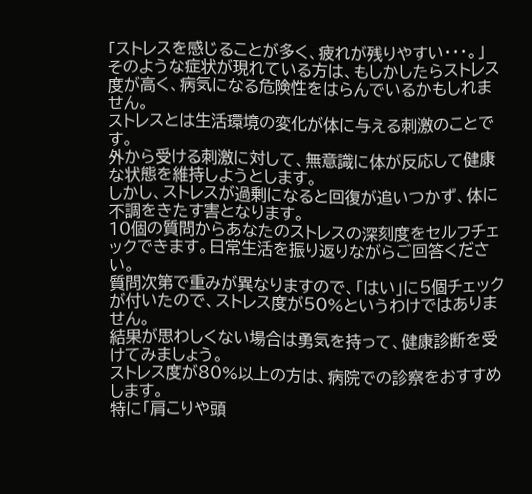「ストレスを感じることが多く、疲れが残りやすい・・・。」
そのような症状が現れている方は、もしかしたらストレス度が高く、病気になる危険性をはらんでいるかもしれません。
ストレスとは生活環境の変化が体に与える刺激のことです。
外から受ける刺激に対して、無意識に体が反応して健康な状態を維持しようとします。
しかし、ストレスが過剰になると回復が追いつかず、体に不調をきたす害となります。
10個の質問からあなたのストレスの深刻度をセルフチェックできます。日常生活を振り返りながらご回答ください。
質問次第で重みが異なりますので、「はい」に5個チェックが付いたので、ストレス度が50%というわけではありません。
結果が思わしくない場合は勇気を持って、健康診断を受けてみましょう。
ストレス度が80%以上の方は、病院での診察をおすすめします。
特に「肩こりや頭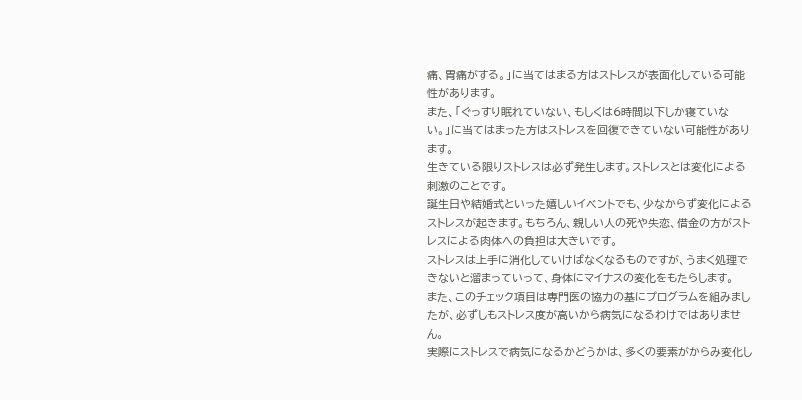痛、胃痛がする。」に当てはまる方はストレスが表面化している可能性があります。
また、「ぐっすり眠れていない、もしくは6時間以下しか寝ていない。」に当てはまった方はストレスを回復できていない可能性があります。
生きている限りストレスは必ず発生します。ストレスとは変化による刺激のことです。
誕生日や結婚式といった嬉しいイベントでも、少なからず変化によるストレスが起きます。もちろん、親しい人の死や失恋、借金の方がストレスによる肉体への負担は大きいです。
ストレスは上手に消化していけばなくなるものですが、うまく処理できないと溜まっていって、身体にマイナスの変化をもたらします。
また、このチェック項目は専門医の協力の基にプログラムを組みましたが、必ずしもストレス度が高いから病気になるわけではありません。
実際にストレスで病気になるかどうかは、多くの要素がからみ変化し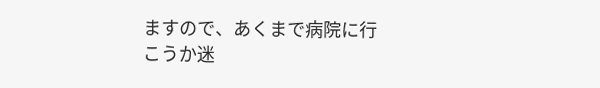ますので、あくまで病院に行こうか迷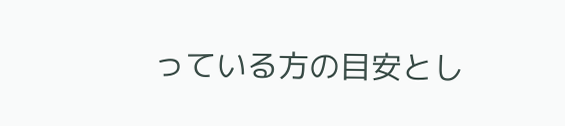っている方の目安とし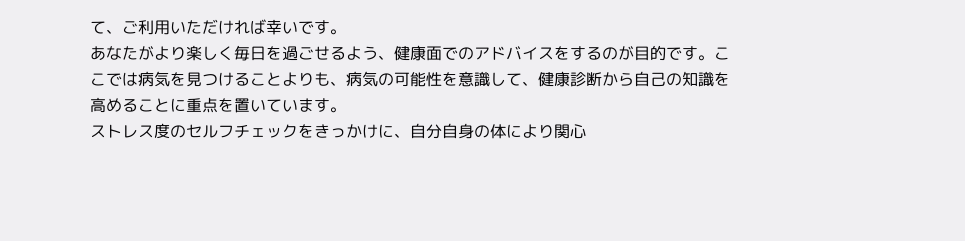て、ご利用いただければ幸いです。
あなたがより楽しく毎日を過ごせるよう、健康面でのアドバイスをするのが目的です。ここでは病気を見つけることよりも、病気の可能性を意識して、健康診断から自己の知識を高めることに重点を置いています。
ストレス度のセルフチェックをきっかけに、自分自身の体により関心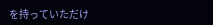を持っていただけ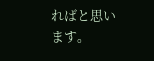ればと思います。